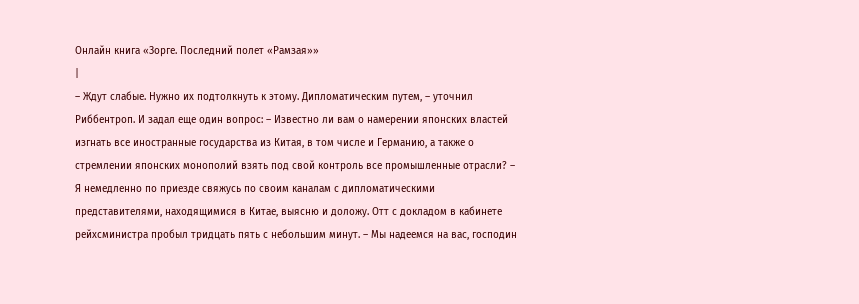Онлайн книга «Зорге. Последний полет «Рамзая»»
|
– Ждут слабые. Нужно их подтолкнуть к этому. Дипломатическим путем, – уточнил Риббентроп. И задал еще один вопрос: – Известно ли вам о намерении японских властей изгнать все иностранные государства из Китая, в том числе и Германию, а также о стремлении японских монополий взять под свой контроль все промышленные отрасли? – Я немедленно по приезде свяжусь по своим каналам с дипломатическими представителями, находящимися в Китае, выясню и доложу. Отт с докладом в кабинете рейхсминистра пробыл тридцать пять с небольшим минут. – Мы надеемся на вас, господин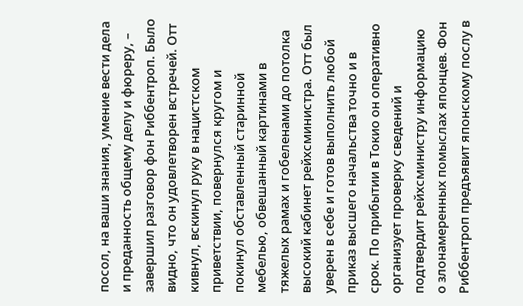посол, на ваши знания, умение вести дела и преданность общему делу и фюреру, – завершил разговор фон Риббентроп. Было видно, что он удовлетворен встречей. Отт кивнул, вскинул руку в нацистском приветствии, повернулся кругом и покинул обставленный старинной мебелью, обвешанный картинами в тяжелых рамах и гобеленами до потолка высокий кабинет рейхсминистра. Отт был уверен в себе и готов выполнить любой приказ высшего начальства точно и в срок. По прибытии в Токио он оперативно организует проверку сведений и подтвердит рейхсминистру информацию о злонамеренных помыслах японцев. Фон Риббентроп предъявит японскому послу в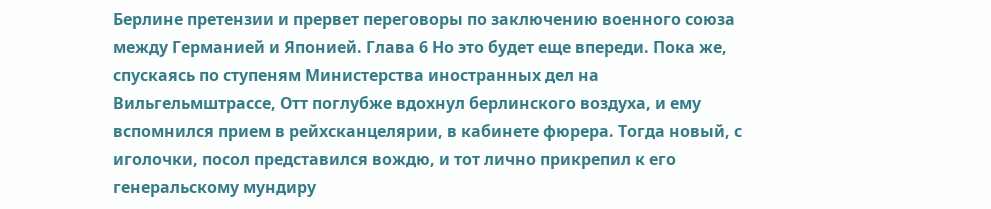Берлине претензии и прервет переговоры по заключению военного союза между Германией и Японией. Глава 6 Но это будет еще впереди. Пока же, спускаясь по ступеням Министерства иностранных дел на Вильгельмштрассе, Отт поглубже вдохнул берлинского воздуха, и ему вспомнился прием в рейхсканцелярии, в кабинете фюрера. Тогда новый, с иголочки, посол представился вождю, и тот лично прикрепил к его генеральскому мундиру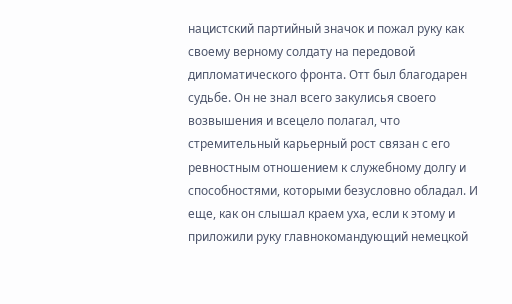нацистский партийный значок и пожал руку как своему верному солдату на передовой дипломатического фронта. Отт был благодарен судьбе. Он не знал всего закулисья своего возвышения и всецело полагал, что стремительный карьерный рост связан с его ревностным отношением к служебному долгу и способностями, которыми безусловно обладал. И еще, как он слышал краем уха, если к этому и приложили руку главнокомандующий немецкой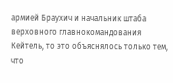армией Браухич и начальник штаба верховного главнокомандования Кейтель, то это объяснялось только тем, что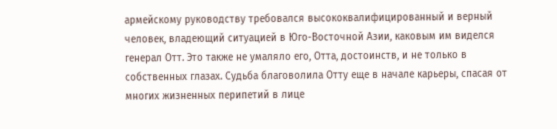армейскому руководству требовался высококвалифицированный и верный человек, владеющий ситуацией в Юго-Восточной Азии, каковым им виделся генерал Отт. Это также не умаляло его, Отта, достоинств, и не только в собственных глазах. Судьба благоволила Отту еще в начале карьеры, спасая от многих жизненных перипетий в лице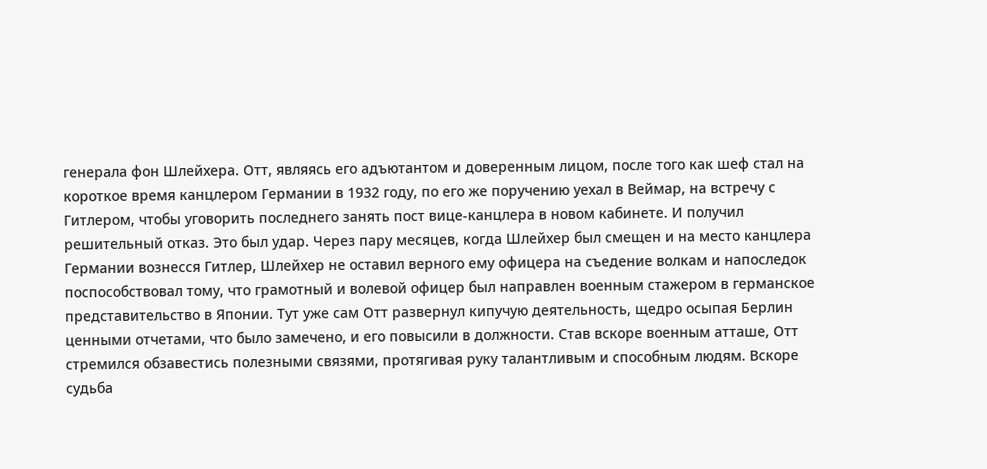генерала фон Шлейхера. Отт, являясь его адъютантом и доверенным лицом, после того как шеф стал на короткое время канцлером Германии в 1932 году, по его же поручению уехал в Веймар, на встречу с Гитлером, чтобы уговорить последнего занять пост вице-канцлера в новом кабинете. И получил решительный отказ. Это был удар. Через пару месяцев, когда Шлейхер был смещен и на место канцлера Германии вознесся Гитлер, Шлейхер не оставил верного ему офицера на съедение волкам и напоследок поспособствовал тому, что грамотный и волевой офицер был направлен военным стажером в германское представительство в Японии. Тут уже сам Отт развернул кипучую деятельность, щедро осыпая Берлин ценными отчетами, что было замечено, и его повысили в должности. Став вскоре военным атташе, Отт стремился обзавестись полезными связями, протягивая руку талантливым и способным людям. Вскоре судьба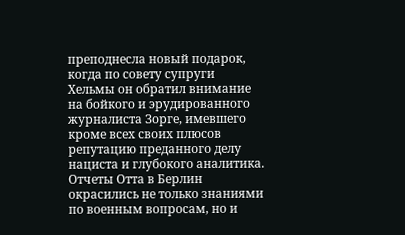преподнесла новый подарок, когда по совету супруги Хельмы он обратил внимание на бойкого и эрудированного журналиста Зорге, имевшего кроме всех своих плюсов репутацию преданного делу нациста и глубокого аналитика. Отчеты Отта в Берлин окрасились не только знаниями по военным вопросам, но и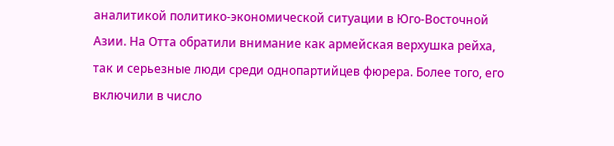аналитикой политико-экономической ситуации в Юго-Восточной Азии. На Отта обратили внимание как армейская верхушка рейха, так и серьезные люди среди однопартийцев фюрера. Более того, его включили в число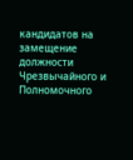кандидатов на замещение должности Чрезвычайного и Полномочного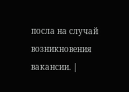посла на случай возникновения вакансии. |